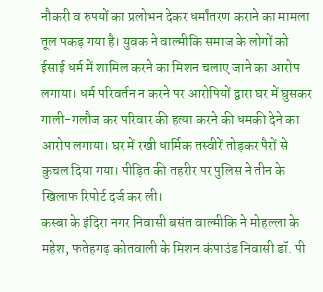नौकरी व रुपयों का प्रलोभन देकर धर्मांतरण कराने का मामला तूल पकड़ गया है। युवक ने वाल्मीकि समाज के लोगों को ईसाई धर्म में शामिल करने का मिशन चलाए जाने का आरोप लगाया। धर्म परिवर्तन न करने पर आरोपियों द्वारा घर में घुसकर गाली-गलौज कर परिवार की हत्या करने की धमकी देने का आरोप लगाया। घर में रखी धार्मिक तस्वीरें तोड़कर पैरों से कुचल दिया गया। पीड़ित की तहरीर पर पुलिस ने तीन के खिलाफ रिपोर्ट दर्ज कर ली।
कस्बा के इंदिरा नगर निवासी बसंत वाल्मीकि ने मोहल्ला के महेश, फतेहगढ़ कोतवाली के मिशन कंपाउंड निवासी डॉ. पी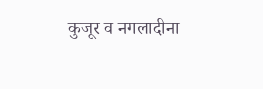कुजूर व नगलादीना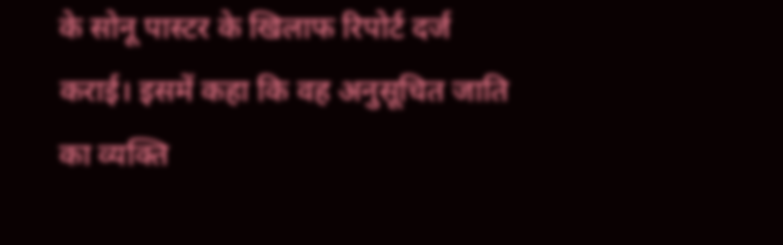के सोनू पास्टर के खिलाफ रिपोर्ट दर्ज कराई। इसमें कहा कि वह अनुसूचित जाति का व्यक्ति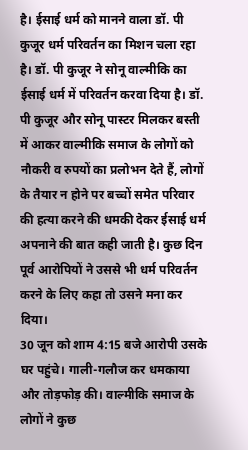है। ईसाई धर्म को मानने वाला डॉ. पी कुजूर धर्म परिवर्तन का मिशन चला रहा है। डॉ. पी कुजूर ने सोनू वाल्मीकि का ईसाई धर्म में परिवर्तन करवा दिया है। डॉ. पी कुजूर और सोनू पास्टर मिलकर बस्ती में आकर वाल्मीकि समाज के लोगों को नौकरी व रुपयों का प्रलोभन देते हैं, लोगों के तैयार न होने पर बच्चों समेत परिवार की हत्या करने की धमकी देकर ईसाई धर्म अपनाने की बात कही जाती है। कुछ दिन पूर्व आरोपियों ने उससे भी धर्म परिवर्तन करने के लिए कहा तो उसने मना कर दिया।
30 जून को शाम 4:15 बजे आरोपी उसके घर पहुंचे। गाली-गलौज कर धमकाया और तोड़फोड़ की। वाल्मीकि समाज के लोगों ने कुछ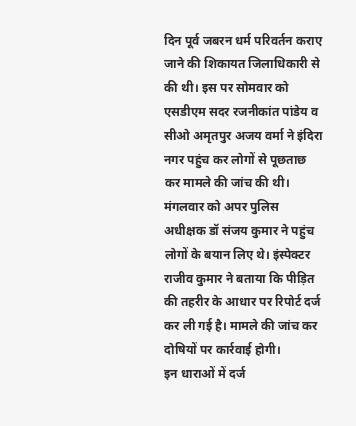दिन पूर्व जबरन धर्म परिवर्तन कराए जाने की शिकायत जिलाधिकारी से की थी। इस पर सोमवार को एसडीएम सदर रजनीकांत पांडेय व सीओ अमृतपुर अजय वर्मा ने इंदिरा नगर पहुंच कर लोगों से पूछताछ कर मामले की जांच की थी। मंगलवार को अपर पुलिस अधीक्षक डॉ संजय कुमार ने पहुंच लोगों के बयान लिए थे। इंस्पेक्टर राजीव कुमार ने बताया कि पीड़ित की तहरीर के आधार पर रिपोर्ट दर्ज कर ली गई है। मामले की जांच कर दोषियों पर कार्रवाई होगी।
इन धाराओं में दर्ज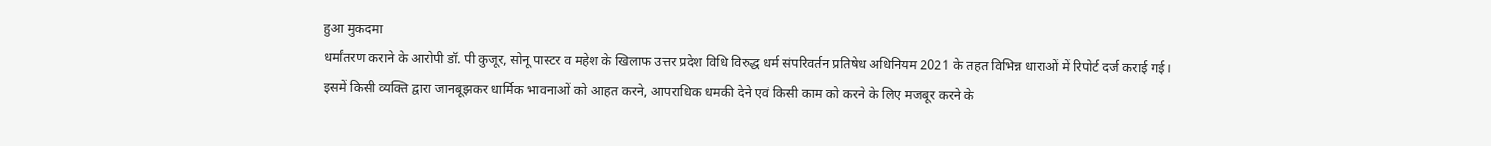हुआ मुकदमा
धर्मांतरण कराने के आरोपी डॉ. पी कुजूर, सोनू पास्टर व महेश के खिलाफ उत्तर प्रदेश विधि विरुद्ध धर्म संपरिवर्तन प्रतिषेध अधिनियम 2021 के तहत विभिन्न धाराओं में रिपोर्ट दर्ज कराई गई। इसमें किसी व्यक्ति द्वारा जानबूझकर धार्मिक भावनाओं को आहत करने, आपराधिक धमकी देने एवं किसी काम को करने के लिए मजबूर करने के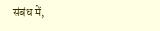संबंध में,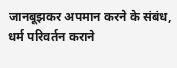जानबूझकर अपमान करने के संबंध, धर्म परिवर्तन कराने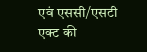एवं एससी/एसटी एक्ट की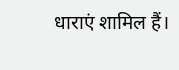धाराएं शामिल हैं।